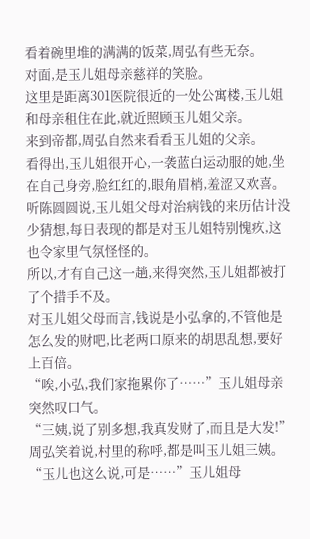看着碗里堆的满满的饭菜,周弘有些无奈。
对面,是玉儿姐母亲慈祥的笑脸。
这里是距离301医院很近的一处公寓楼,玉儿姐和母亲租住在此,就近照顾玉儿姐父亲。
来到帝都,周弘自然来看看玉儿姐的父亲。
看得出,玉儿姐很开心,一袭蓝白运动服的她,坐在自己身旁,脸红红的,眼角眉梢,羞涩又欢喜。
听陈圆圆说,玉儿姐父母对治病钱的来历估计没少猜想,每日表现的都是对玉儿姐特别愧疚,这也令家里气氛怪怪的。
所以,才有自己这一趟,来得突然,玉儿姐都被打了个措手不及。
对玉儿姐父母而言,钱说是小弘拿的,不管他是怎么发的财吧,比老两口原来的胡思乱想,要好上百倍。
“唉,小弘,我们家拖累你了……”玉儿姐母亲突然叹口气。
“三姨,说了别多想,我真发财了,而且是大发!”周弘笑着说,村里的称呼,都是叫玉儿姐三姨。
“玉儿也这么说,可是……”玉儿姐母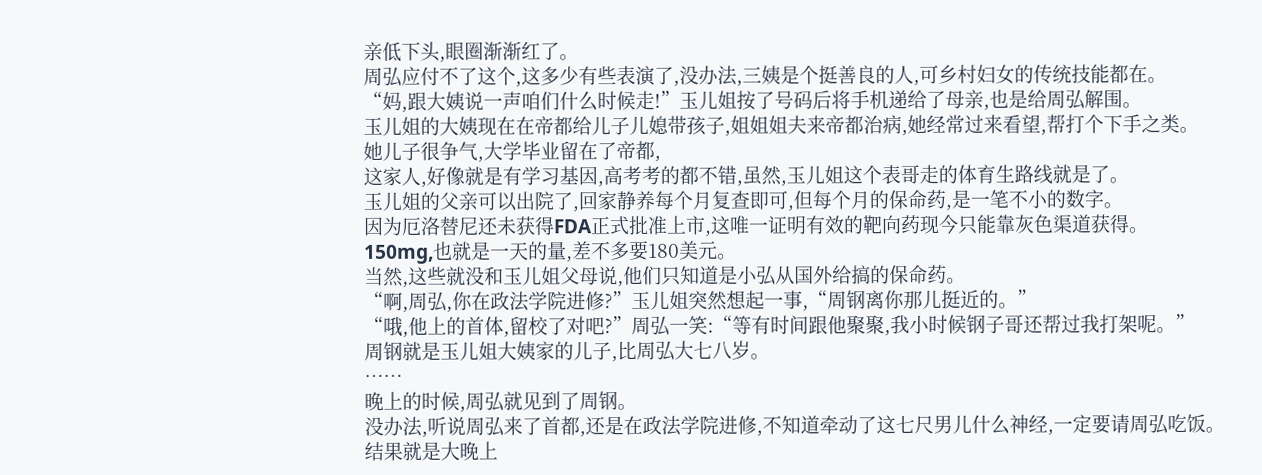亲低下头,眼圈渐渐红了。
周弘应付不了这个,这多少有些表演了,没办法,三姨是个挺善良的人,可乡村妇女的传统技能都在。
“妈,跟大姨说一声咱们什么时候走!”玉儿姐按了号码后将手机递给了母亲,也是给周弘解围。
玉儿姐的大姨现在在帝都给儿子儿媳带孩子,姐姐姐夫来帝都治病,她经常过来看望,帮打个下手之类。
她儿子很争气,大学毕业留在了帝都,
这家人,好像就是有学习基因,高考考的都不错,虽然,玉儿姐这个表哥走的体育生路线就是了。
玉儿姐的父亲可以出院了,回家静养每个月复查即可,但每个月的保命药,是一笔不小的数字。
因为厄洛替尼还未获得FDA正式批准上市,这唯一证明有效的靶向药现今只能靠灰色渠道获得。
150mg,也就是一天的量,差不多要180美元。
当然,这些就没和玉儿姐父母说,他们只知道是小弘从国外给搞的保命药。
“啊,周弘,你在政法学院进修?”玉儿姐突然想起一事,“周钢离你那儿挺近的。”
“哦,他上的首体,留校了对吧?”周弘一笑:“等有时间跟他聚聚,我小时候钢子哥还帮过我打架呢。”
周钢就是玉儿姐大姨家的儿子,比周弘大七八岁。
……
晚上的时候,周弘就见到了周钢。
没办法,听说周弘来了首都,还是在政法学院进修,不知道牵动了这七尺男儿什么神经,一定要请周弘吃饭。
结果就是大晚上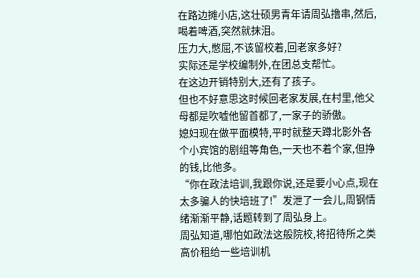在路边摊小店,这壮硕男青年请周弘撸串,然后,喝着啤酒,突然就抹泪。
压力大,憋屈,不该留校着,回老家多好?
实际还是学校编制外,在团总支帮忙。
在这边开销特别大,还有了孩子。
但也不好意思这时候回老家发展,在村里,他父母都是吹嘘他留首都了,一家子的骄傲。
媳妇现在做平面模特,平时就整天蹲北影外各个小宾馆的剧组等角色,一天也不着个家,但挣的钱,比他多。
“你在政法培训,我跟你说,还是要小心点,现在太多骗人的快培班了!”发泄了一会儿,周钢情绪渐渐平静,话题转到了周弘身上。
周弘知道,哪怕如政法这般院校,将招待所之类高价租给一些培训机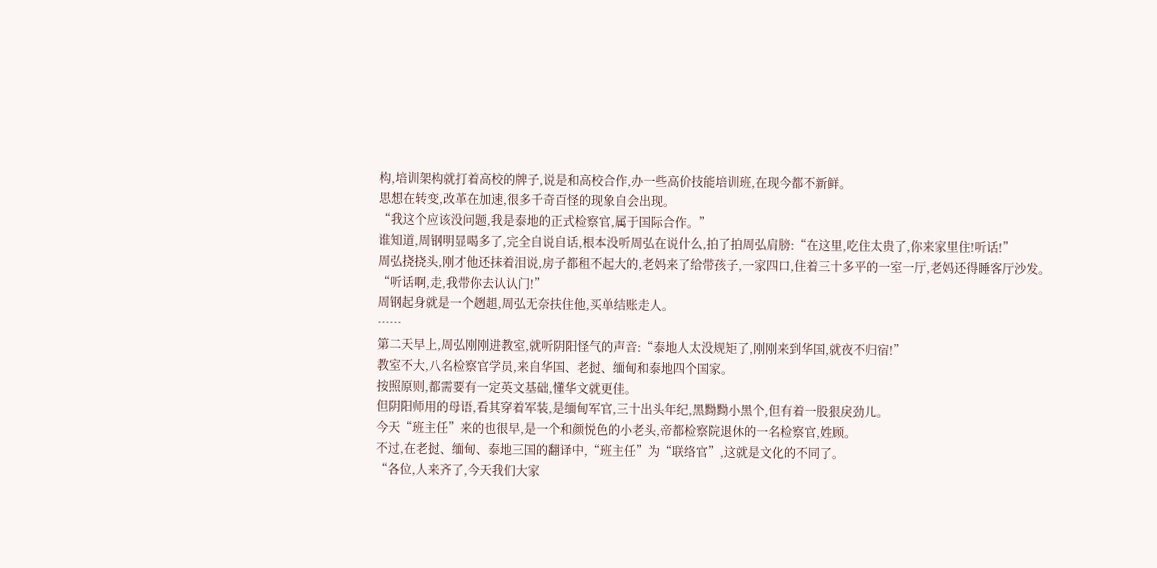构,培训架构就打着高校的牌子,说是和高校合作,办一些高价技能培训班,在现今都不新鲜。
思想在转变,改革在加速,很多千奇百怪的现象自会出现。
“我这个应该没问题,我是泰地的正式检察官,属于国际合作。”
谁知道,周钢明显喝多了,完全自说自话,根本没听周弘在说什么,拍了拍周弘肩膀:“在这里,吃住太贵了,你来家里住!听话!”
周弘挠挠头,刚才他还抹着泪说,房子都租不起大的,老妈来了给带孩子,一家四口,住着三十多平的一室一厅,老妈还得睡客厅沙发。
“听话啊,走,我带你去认认门!”
周钢起身就是一个趔趄,周弘无奈扶住他,买单结账走人。
……
第二天早上,周弘刚刚进教室,就听阴阳怪气的声音:“泰地人太没规矩了,刚刚来到华国,就夜不归宿!”
教室不大,八名检察官学员,来自华国、老挝、缅甸和泰地四个国家。
按照原则,都需要有一定英文基础,懂华文就更佳。
但阴阳师用的母语,看其穿着军装,是缅甸军官,三十出头年纪,黑黝黝小黑个,但有着一股狠戾劲儿。
今天“班主任”来的也很早,是一个和颜悦色的小老头,帝都检察院退休的一名检察官,姓顾。
不过,在老挝、缅甸、泰地三国的翻译中,“班主任”为“联络官”,这就是文化的不同了。
“各位,人来齐了,今天我们大家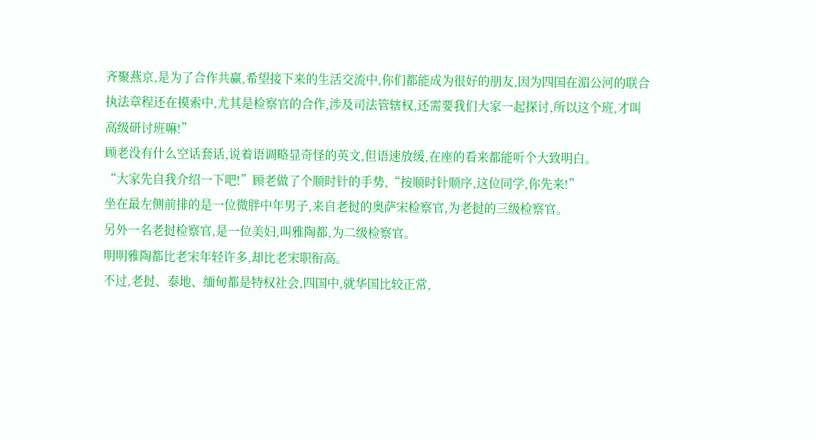齐聚燕京,是为了合作共赢,希望接下来的生活交流中,你们都能成为很好的朋友,因为四国在湄公河的联合执法章程还在摸索中,尤其是检察官的合作,涉及司法管辖权,还需要我们大家一起探讨,所以这个班,才叫高级研讨班嘛!”
顾老没有什么空话套话,说着语调略显奇怪的英文,但语速放缓,在座的看来都能听个大致明白。
“大家先自我介绍一下吧!”顾老做了个顺时针的手势,“按顺时针顺序,这位同学,你先来!”
坐在最左侧前排的是一位微胖中年男子,来自老挝的奥萨宋检察官,为老挝的三级检察官。
另外一名老挝检察官,是一位美妇,叫雅陶都,为二级检察官。
明明雅陶都比老宋年轻许多,却比老宋职衔高。
不过,老挝、泰地、缅甸都是特权社会,四国中,就华国比较正常,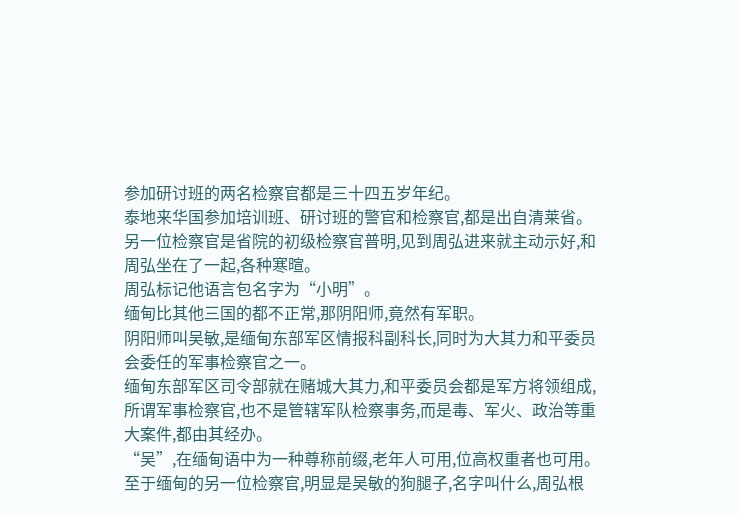参加研讨班的两名检察官都是三十四五岁年纪。
泰地来华国参加培训班、研讨班的警官和检察官,都是出自清莱省。
另一位检察官是省院的初级检察官普明,见到周弘进来就主动示好,和周弘坐在了一起,各种寒暄。
周弘标记他语言包名字为“小明”。
缅甸比其他三国的都不正常,那阴阳师,竟然有军职。
阴阳师叫吴敏,是缅甸东部军区情报科副科长,同时为大其力和平委员会委任的军事检察官之一。
缅甸东部军区司令部就在赌城大其力,和平委员会都是军方将领组成,所谓军事检察官,也不是管辖军队检察事务,而是毒、军火、政治等重大案件,都由其经办。
“吴”,在缅甸语中为一种尊称前缀,老年人可用,位高权重者也可用。
至于缅甸的另一位检察官,明显是吴敏的狗腿子,名字叫什么,周弘根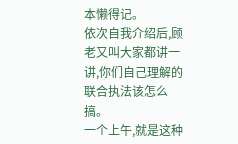本懒得记。
依次自我介绍后,顾老又叫大家都讲一讲,你们自己理解的联合执法该怎么搞。
一个上午,就是这种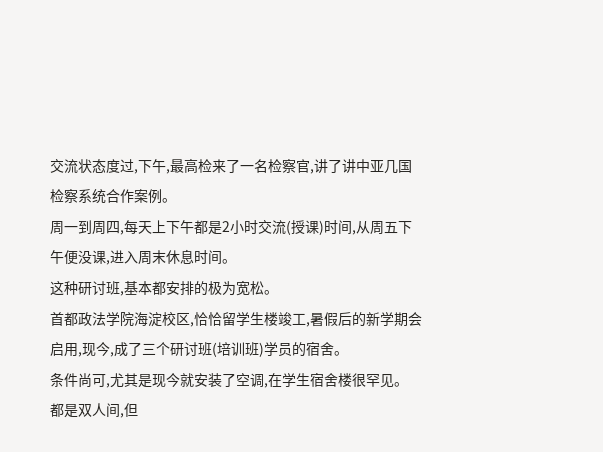交流状态度过,下午,最高检来了一名检察官,讲了讲中亚几国检察系统合作案例。
周一到周四,每天上下午都是2小时交流(授课)时间,从周五下午便没课,进入周末休息时间。
这种研讨班,基本都安排的极为宽松。
首都政法学院海淀校区,恰恰留学生楼竣工,暑假后的新学期会启用,现今,成了三个研讨班(培训班)学员的宿舍。
条件尚可,尤其是现今就安装了空调,在学生宿舍楼很罕见。
都是双人间,但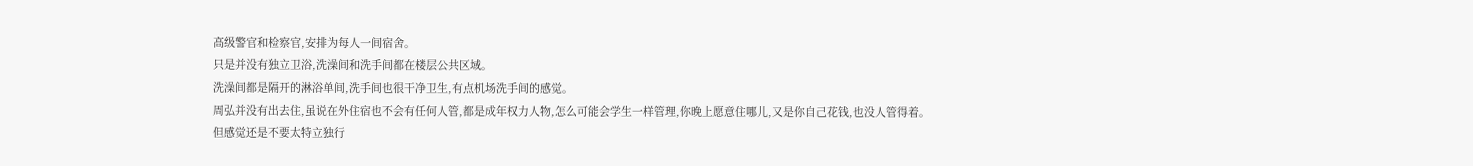高级警官和检察官,安排为每人一间宿舍。
只是并没有独立卫浴,洗澡间和洗手间都在楼层公共区域。
洗澡间都是隔开的淋浴单间,洗手间也很干净卫生,有点机场洗手间的感觉。
周弘并没有出去住,虽说在外住宿也不会有任何人管,都是成年权力人物,怎么可能会学生一样管理,你晚上愿意住哪儿,又是你自己花钱,也没人管得着。
但感觉还是不要太特立独行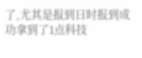了,尤其是报到日时报到成功拿到了1点科技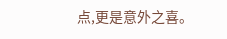点,更是意外之喜。